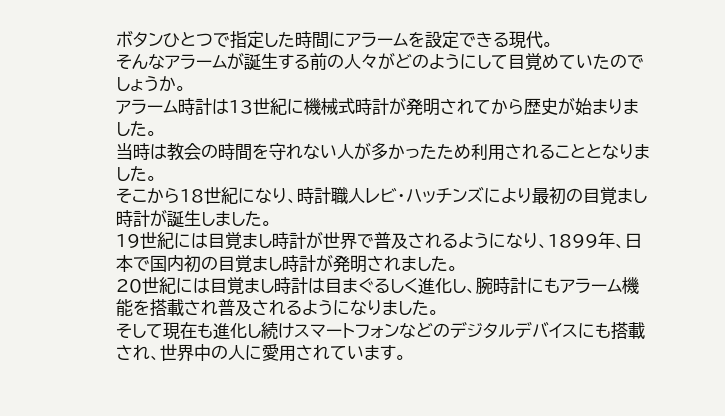ボタンひとつで指定した時間にアラームを設定できる現代。
そんなアラームが誕生する前の人々がどのようにして目覚めていたのでしょうか。
アラーム時計は13世紀に機械式時計が発明されてから歴史が始まりました。
当時は教会の時間を守れない人が多かったため利用されることとなりました。
そこから18世紀になり、時計職人レビ・ハッチンズにより最初の目覚まし時計が誕生しました。
19世紀には目覚まし時計が世界で普及されるようになり、1899年、日本で国内初の目覚まし時計が発明されました。
20世紀には目覚まし時計は目まぐるしく進化し、腕時計にもアラーム機能を搭載され普及されるようになりました。
そして現在も進化し続けスマートフォンなどのデジタルデバイスにも搭載され、世界中の人に愛用されています。